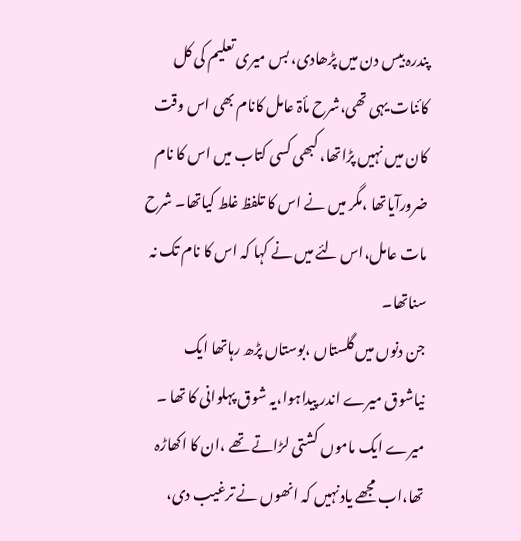پندرہ بیس دن میں پڑھادی، بس میری تعلیم کی کل کائنات یہی تھی،شرح مأۃ عامل کانام بھی اس وقت کان میں نہیں پڑاتھا، کبھی کسی کتاب میں اس کا نام ضرورآیاتھا ،مگر میں نے اس کا تلفظ غلط کیاتھا۔ شرح مات عامل،اس لئے میں نے کہا کہ اس کا نام تک نہ سناتھا۔
جن دنوں میں گلستاں ،بوستاں پڑھ رہاتھا ایک نیاشوق میرے اندر پیداہوا،یہ شوق پہلوانی کا تھا ۔
میرے ایک ماموں کشتی لڑاتے تھے ،ان کا اکھاڑہ تھا،اب مجھے یادنہیں کہ انھوں نے ترغیب دی،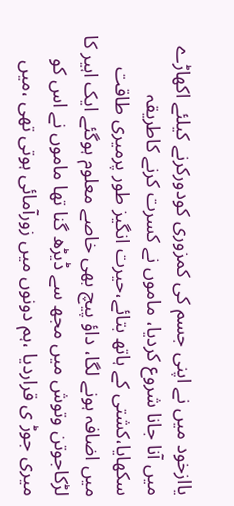یاازخود میں نے اپنی جسم کی کمزوری کودورکرنے کیلئے اکھاڑے میں آنا جانا شروع کردیا، ماموں نے کسرت کرنے کاطریقہ سکھایا،کشتی کے ہاتھ بتائے،حیرت انگیز طور پرمیری طاقت میں اضافہ ہونے لگا، داؤ پیچ بھی خاصے معلوم ہوگئے ایک اہیر کا لڑکاجوتن وتوش میں مجھ سے ڈیڑھ گنا تھا ماموں نے اس کو میری جوڑ ی قراردیا ،ہم دونوں میں زورآمائی ہوتی تھی ،میں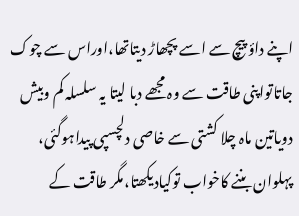اپنے داؤ پیچ سے اسے پچھاڑ دیتاتھا،اوراس سے چوک جاتاتواپنی طاقت سے وہ مجھے دبا لیتا یہ سلسلہ کم وبیش دویاتین ماہ چلا کشتی سے خاصی دلچسپی پیداہوگئی، پہلوان بننے کاخواب توکیادیکھتا،مگر طاقت کے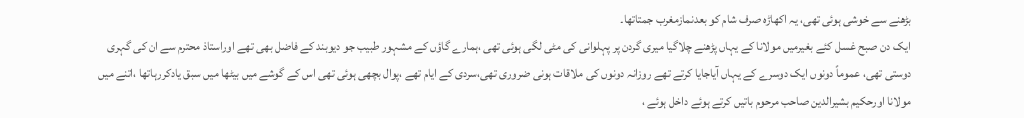بڑھنے سے خوشی ہوئی تھی، یہ اکھاڑہ صرف شام کو بعدنمازمغرب جمتاتھا۔
ایک دن صبح غسل کئے بغیرمیں مولانا کے یہاں پڑھنے چلاگیا میری گردن پر پہلوانی کی مٹی لگی ہوئی تھی ،ہمارے گاؤں کے مشہور طبیب جو دیوبند کے فاضل بھی تھے اوراستاذ محترم سے ان کی گہری دوستی تھی، عموماً دونوں ایک دوسرے کے یہاں آیاجایا کرتے تھے روزانہ دونوں کی ملاقات ہونی ضروری تھی،سردی کے ایام تھے ،پوال بچھی ہوئی تھی اس کے گوشے میں بیٹھا میں سبق یادکررہاتھا ،اتنے میں مولانا اورحکیم بشیرالدین صاحب مرحوم باتیں کرتے ہوئے داخل ہوئے ،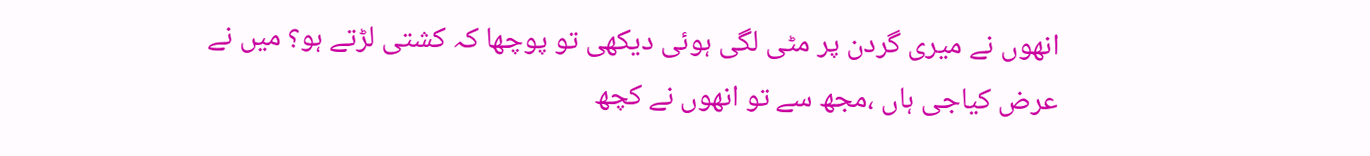انھوں نے میری گردن پر مٹی لگی ہوئی دیکھی تو پوچھا کہ کشتی لڑتے ہو؟ میں نے عرض کیاجی ہاں ،مجھ سے تو انھوں نے کچھ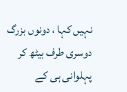نہیں کہا ، دونوں بزرگ دوسری طرف بیٹھ کر پہلوانی ہی کے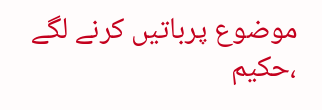موضوع پرباتیں کرنے لگے ،حکیم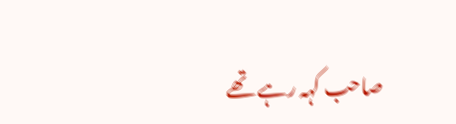صاحب کہہ رہے تھے